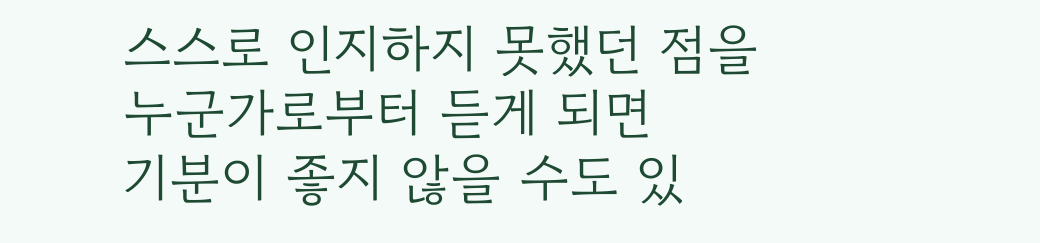스스로 인지하지 못했던 점을
누군가로부터 듣게 되면
기분이 좋지 않을 수도 있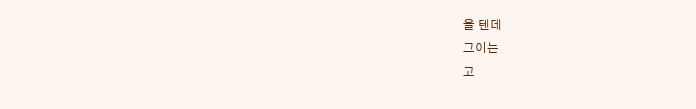을 텐데
그이는
고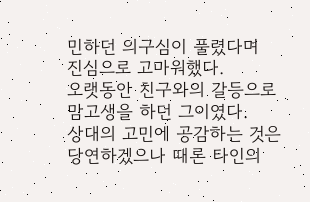민하던 의구심이 풀렸다며
진심으로 고마워했다.
오랫동안 친구와의 갈등으로
맘고생을 하던 그이였다.
상대의 고민에 공감하는 것은
당연하겠으나 때론 타인의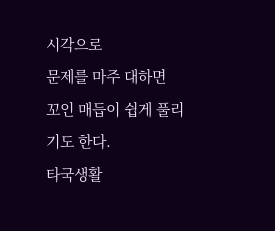시각으로
문제를 마주 대하면
꼬인 매듭이 쉽게 풀리기도 한다.
타국생활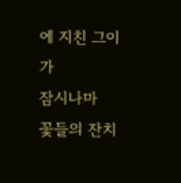에 지친 그이가
잠시나마
꽃들의 잔치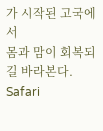가 시작된 고국에서
몸과 맘이 회복되길 바라본다.
Safari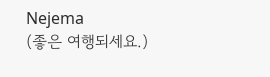Nejema
(좋은 여행되세요.)